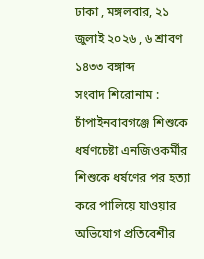ঢাকা , মঙ্গলবার, ২১ জুলাই ২০২৬ , ৬ শ্রাবণ ১৪৩৩ বঙ্গাব্দ
সংবাদ শিরোনাম :
চাঁপাইনবাবগঞ্জে শিশুকে ধর্ষণচেষ্টা এনজিওকর্মীর শিশুকে ধর্ষণের পর হত্যা করে পালিয়ে যাওয়ার অভিযোগ প্রতিবেশীর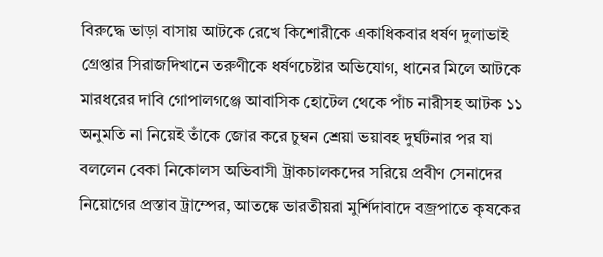বিরুদ্ধে ভাড়া বাসায় আটকে রেখে কিশোরীকে একাধিকবার ধর্ষণ দুলাভাই গ্রেপ্তার সিরাজদিখানে তরুণীকে ধর্ষণচেষ্টার অভিযোগ, ধানের মিলে আটকে মারধরের দাবি গোপালগঞ্জে আবাসিক হোটেল থেকে পাঁচ নারীসহ আটক ১১ অনুমতি না নিয়েই তাঁকে জোর করে চুম্বন শ্রেয়া ভয়াবহ দুর্ঘটনার পর যা বললেন বেকা নিকোলস অভিবাসী ট্রাকচালকদের সরিয়ে প্রবীণ সেনাদের নিয়োগের প্রস্তাব ট্রাম্পের, আতঙ্কে ভারতীয়রা মুর্শিদাবাদে বজ্রপাতে কৃষকের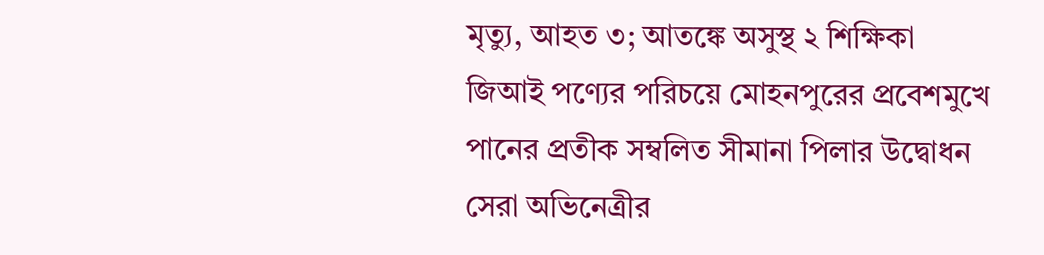মৃত্যু, আহত ৩; আতঙ্কে অসুস্থ ২ শিক্ষিকা জিআই পণ্যের পরিচয়ে মোহনপুরের প্রবেশমুখে পানের প্রতীক সম্বলিত সীমানা পিলার উদ্বোধন সেরা অভিনেত্রীর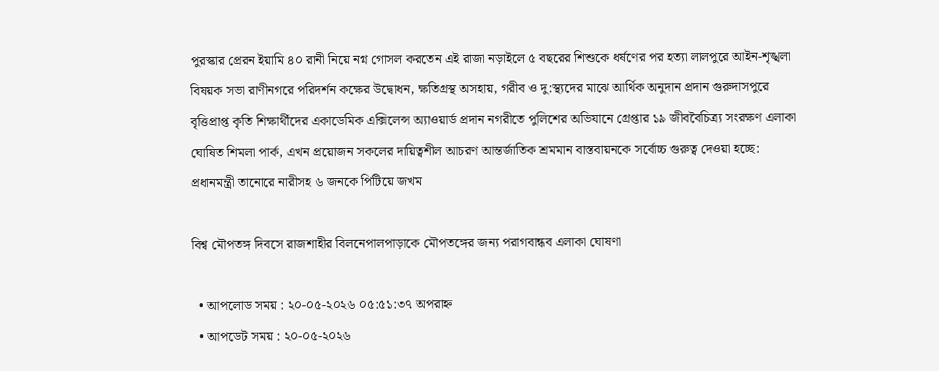পুরস্কার প্রেরন ইয়ামি ৪০ রানী নিয়ে নগ্ন গোসল করতেন এই রাজা নড়াইলে ৫ বছরের শিশুকে ধর্ষণের পর হত্যা লালপুরে আইন-শৃঙ্খলা বিষয়ক সভা রাণীনগরে পরিদর্শন কক্ষের উদ্বোধন, ক্ষতিগ্রস্থ অসহায়, গরীব ও দু:স্থ্যদের মাঝে আর্থিক অনুদান প্রদান গুরুদাসপুরে বৃত্তিপ্রাপ্ত কৃতি শিক্ষার্থীদের একাডেমিক এক্সিলেন্স অ্যাওয়ার্ড প্রদান নগরীতে পুলিশের অভিযানে গ্রেপ্তার ১৯ জীববৈচিত্র্য সংরক্ষণ এলাকা ঘোষিত শিমলা পার্ক, এখন প্রয়োজন সকলের দায়িত্বশীল আচরণ আন্তর্জাতিক শ্রমমান বাস্তবায়নকে সর্বোচ্চ গুরুত্ব দেওয়া হচ্ছে: প্রধানমন্ত্রী তানোরে নারীসহ ৬ জনকে পিটিয়ে জখম

বিশ্ব মৌপতঙ্গ দিবসে রাজশাহীর বিলনেপালপাড়াকে মৌপতঙ্গের জন্য পরাগবান্ধব এলাকা ঘোষণা

  • আপলোড সময় : ২০-০৫-২০২৬ ০৫:৫১:৩৭ অপরাহ্ন
  • আপডেট সময় : ২০-০৫-২০২৬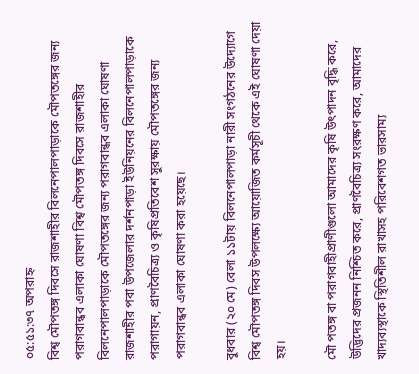০৫:৫১:৩৭ অপরাহ্ন
বিশ্ব মৌপতঙ্গ দিবসে রাজশাহীর বিলনেপালপাড়াকে মৌপতঙ্গের জন্য পরাগবান্ধব এলাকা ঘোষণা বিশ্ব মৌপতঙ্গ দিবসে রাজশাহীর বিলনেপালপাড়াকে মৌপতঙ্গের জন্য পরাগবান্ধব এলাকা ঘোষণা
রাজশাহীর পবা উপজেলার দর্শনপাড়া ইউনিয়নের বিলনেপালপাড়াকে পরাগায়ন, প্রাণবৈচিত্র্য ও কৃষিপ্রতিবেশ সুরক্ষায় মৌপতঙ্গের জন্য পরাগবান্ধব এলাকা ঘোষণা করা হয়েছে।

বুধবার (২০ মে) বেলা ১১টায় বিলনেপালপাড়া নারী সংগঠনের উদ্যোগে বিশ্ব মৌপতঙ্গ দিবস উপলক্ষ্যে আয়োজিত কর্মসূচী থেকে এই ঘোষণা দেয়া হয়।

মৌ পতঙ্গ বা পরাগবাহীপ্রাণীগুলো আমাদের কৃষি উৎপাদন বৃদ্ধি করে, উদ্ভিদের প্রজনন নিশ্চিত করে, প্রাণবৈচিত্র্য সংরক্ষণ করে, আমাদের খাদ্যব্যস্থাকে স্থিতিশীল রাখাসহ পরিবেশগত ভারসাম্য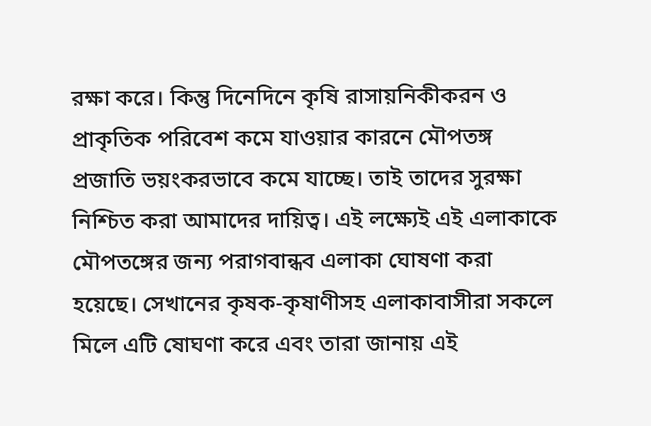রক্ষা করে। কিন্তু দিনেদিনে কৃষি রাসায়নিকীকরন ও প্রাকৃতিক পরিবেশ কমে যাওয়ার কারনে মৌপতঙ্গ প্রজাতি ভয়ংকরভাবে কমে যাচ্ছে। তাই তাদের সুরক্ষা নিশ্চিত করা আমাদের দায়িত্ব। এই লক্ষ্যেই এই এলাকাকে মৌপতঙ্গের জন্য পরাগবান্ধব এলাকা ঘোষণা করা হয়েছে। সেখানের কৃষক-কৃষাণীসহ এলাকাবাসীরা সকলে মিলে এটি ষোঘণা করে এবং তারা জানায় এই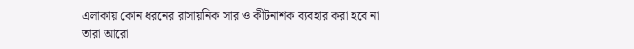এলাকায় কোন ধরনের রাসায়নিক সার ও কীটনাশক ব্যবহার করা হবে না তারা আরো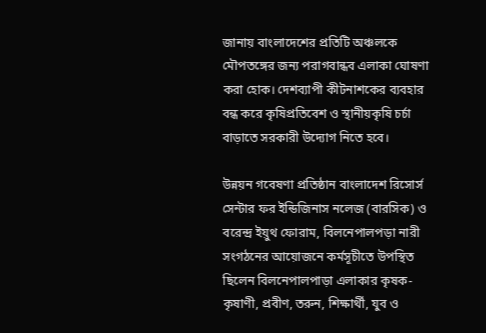জানায় বাংলাদেশের প্রতিটি অঞ্চলকে মৌপতঙ্গের জন্য পরাগবান্ধব এলাকা ঘোষণা করা হোক। দেশব্যাপী কীটনাশকের ব্যবহার বন্ধ করে কৃষিপ্রতিবেশ ও স্থানীয়কৃষি চর্চা বাড়াতে সরকারী উদ্যোগ নিতে হবে।

উন্নয়ন গবেষণা প্রতিষ্ঠান বাংলাদেশ রিসোর্স সেন্টার ফর ইন্ডিজিনাস নলেজ (বারসিক) ও বরেন্দ্র ইয়ুথ ফোরাম, বিলনেপালপড়া নারী সংগঠনের আয়োজনে কর্মসূচীতে উপস্থিত ছিলেন বিলনেপালপাড়া এলাকার কৃষক-কৃষাণী, প্রবীণ, তরুন, শিক্ষার্থী, যুব ও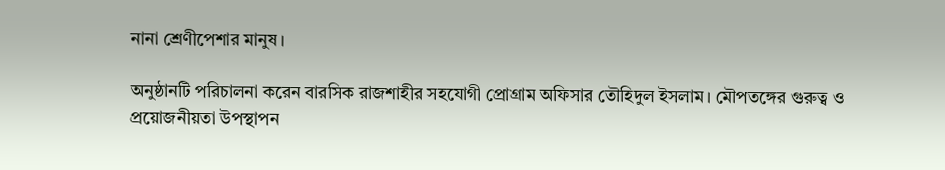নানা শ্রেণীপেশার মানুষ।

অনুষ্ঠানটি পরিচালনা করেন বারসিক রাজশাহীর সহযোগী প্রোগ্রাম অফিসার তৌহিদুল ইসলাম। মৌপতঙ্গের গুরুত্ব ও প্রয়োজনীয়তা উপস্থাপন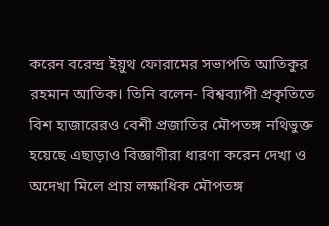করেন বরেন্দ্র ইয়ুথ ফোরামের সভাপতি আতিকুর রহমান আতিক। তিনি বলেন- বিশ্বব্যাপী প্রকৃতিতে বিশ হাজারেরও বেশী প্রজাতির মৌপতঙ্গ নথিভুক্ত হয়েছে এছাড়াও বিজ্ঞাণীরা ধারণা করেন দেখা ও অদেখা মিলে প্রায় লক্ষাধিক মৌপতঙ্গ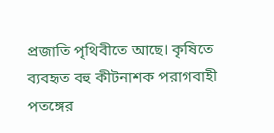প্রজাতি পৃথিবীতে আছে। কৃষিতে ব্যবহৃত বহু কীটনাশক পরাগবাহী পতঙ্গের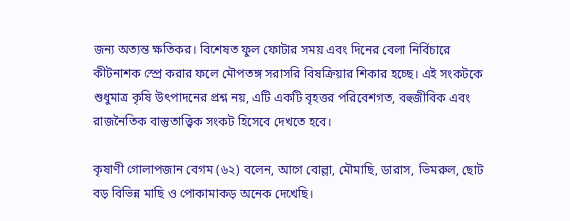জন্য অত্যন্ত ক্ষতিকর। বিশেষত ফুল ফোটার সময় এবং দিনের বেলা নির্বিচারে কীটনাশক স্প্রে করার ফলে মৌপতঙ্গ সরাসরি বিষক্রিয়ার শিকার হচ্ছে। এই সংকটকে শুধুমাত্র কৃষি উৎপাদনের প্রশ্ন নয়, এটি একটি বৃহত্তর পরিবেশগত, বহুজীবিক এবং রাজনৈতিক বাস্তুতাত্ত্বিক সংকট হিসেবে দেখতে হবে।

কৃষাণী গোলাপজান বেগম (৬২) বলেন, আগে বোল্লা, মৌমাছি, ডারাস, ভিমরুল, ছোট বড় বিভিন্ন মাছি ও পোকামাকড় অনেক দেখেছি।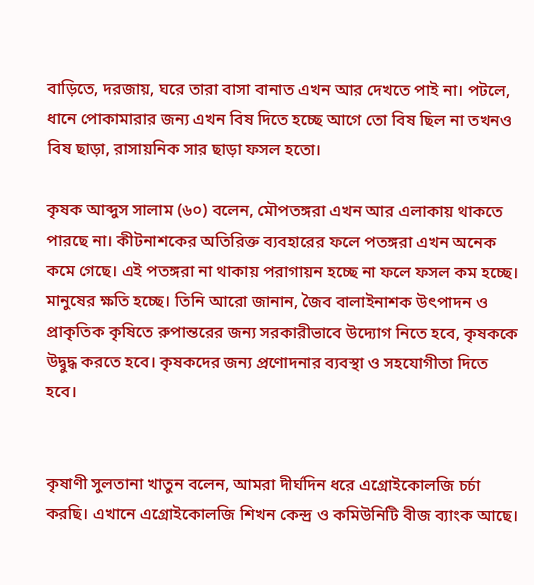বাড়িতে, দরজায়, ঘরে তারা বাসা বানাত এখন আর দেখতে পাই না। পটলে, ধানে পোকামারার জন্য এখন বিষ দিতে হচ্ছে আগে তো বিষ ছিল না তখনও বিষ ছাড়া, রাসায়নিক সার ছাড়া ফসল হতো।

কৃষক আব্দুস সালাম (৬০) বলেন, মৌপতঙ্গরা এখন আর এলাকায় থাকতে পারছে না। কীটনাশকের অতিরিক্ত ব্যবহারের ফলে পতঙ্গরা এখন অনেক কমে গেছে। এই পতঙ্গরা না থাকায় পরাগায়ন হচ্ছে না ফলে ফসল কম হচ্ছে। মানুষের ক্ষতি হচ্ছে। তিনি আরো জানান, জৈব বালাইনাশক উৎপাদন ও প্রাকৃতিক কৃষিতে রুপান্তরের জন্য সরকারীভাবে উদ্যোগ নিতে হবে, কৃষককে উদ্বুদ্ধ করতে হবে। কৃষকদের জন্য প্রণোদনার ব্যবস্থা ও সহযোগীতা দিতে হবে।


কৃষাণী সুলতানা খাতুন বলেন, আমরা দীর্ঘদিন ধরে এগ্রোইকোলজি চর্চা করছি। এখানে এগ্রোইকোলজি শিখন কেন্দ্র ও কমিউনিটি বীজ ব্যাংক আছে।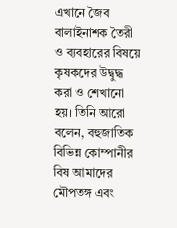এখানে জৈব বালাইনাশক তৈরী ও ব্যবহারের বিষয়ে কৃষকদের উদ্বুদ্ধ করা ও শেখানো হয়। তিনি আরো বলেন, বহুজাতিক বিভিন্ন কোম্পানীর বিষ আমাদের মৌপতঙ্গ এবং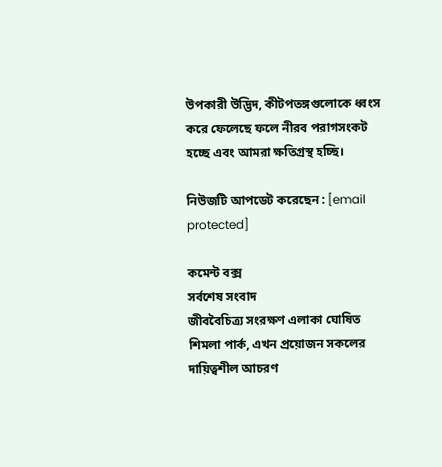উপকারী উদ্ভিদ, কীটপতঙ্গগুলোকে ধ্বংস করে ফেলেছে ফলে নীরব পরাগসংকট হচ্ছে এবং আমরা ক্ষতিগ্রস্থ হচ্ছি।

নিউজটি আপডেট করেছেন : [email protected]

কমেন্ট বক্স
সর্বশেষ সংবাদ
জীববৈচিত্র্য সংরক্ষণ এলাকা ঘোষিত শিমলা পার্ক, এখন প্রয়োজন সকলের দায়িত্বশীল আচরণ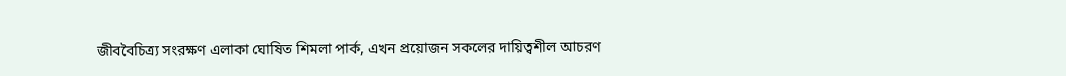জীববৈচিত্র্য সংরক্ষণ এলাকা ঘোষিত শিমলা পার্ক, এখন প্রয়োজন সকলের দায়িত্বশীল আচরণ